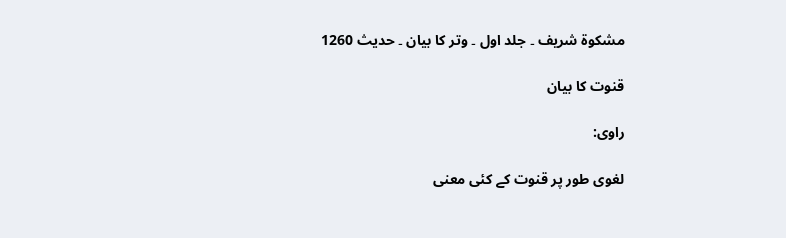مشکوۃ شریف ۔ جلد اول ۔ وتر کا بیان ۔ حدیث 1260

قنوت کا بیان

راوی:

لغوی طور پر قنوت کے کئی معنی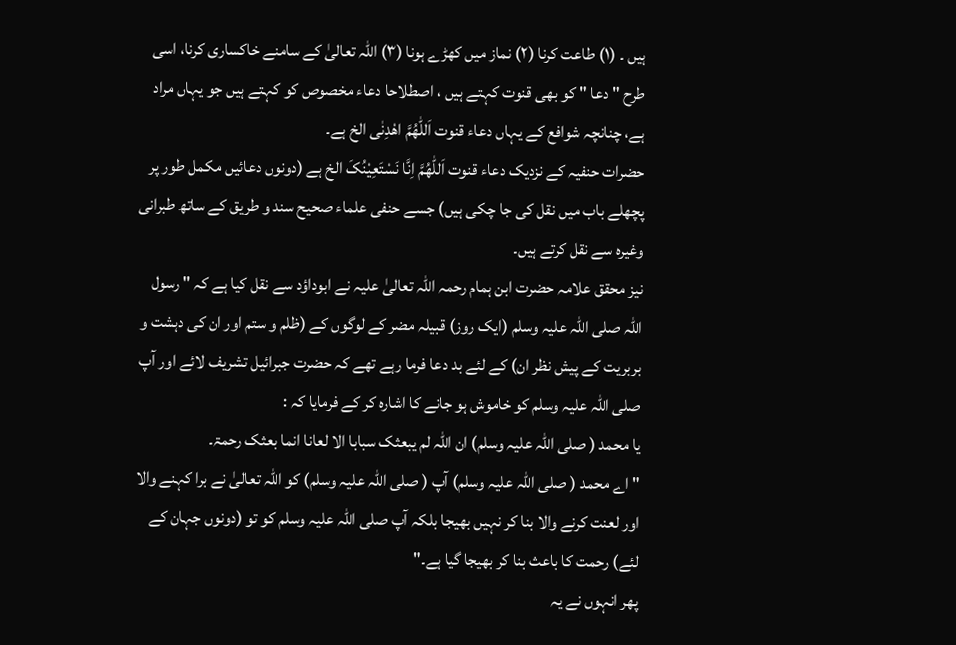ہیں ۔ (١) طاعت کرنا (٢) نماز میں کھڑے ہونا (٣) اللہ تعالیٰ کے سامنے خاکساری کرنا، اسی طرح " دعا " کو بھی قنوت کہتے ہیں ، اصطلاحا دعاء مخصوص کو کہتے ہیں جو یہاں مراد ہے، چنانچہ شوافع کے یہاں دعاء قنوت اَللّٰھُمَّ اھْدِنٰی الخ ہے۔
حضرات حنفیہ کے نزدیک دعاء قنوت اَللّٰھُمَّ اِنَّا نَسْتَعِیْنُکَ الخ ہے (دونوں دعائیں مکمل طور پر پچھلے باب میں نقل کی جا چکی ہیں) جسے حنفی علماء صحیح سند و طریق کے ساتھ طبرانی وغیرہ سے نقل کرتے ہیں۔
نیز محقق علامہ حضرت ابن ہمام رحمہ اللہ تعالیٰ علیہ نے ابوداؤد سے نقل کیا ہے کہ " رسول اللہ صلی اللہ علیہ وسلم (ایک روز) قبیلہ مضر کے لوگوں کے (ظلم و ستم اور ان کی دہشت و بربریت کے پیش نظر ان) کے لئے بد دعا فرما رہے تھے کہ حضرت جبرائیل تشریف لائے اور آپ صلی اللہ علیہ وسلم کو خاموش ہو جانے کا اشارہ کر کے فرمایا کہ :
یا محمد ( صلی اللہ علیہ وسلم) ان اللہ لم یبعثک سبابا الا لعانا انما بعثک رحمۃ۔
" اے محمد ( صلی اللہ علیہ وسلم) آپ ( صلی اللہ علیہ وسلم) کو اللہ تعالیٰ نے برا کہنے والا اور لعنت کرنے والا بنا کر نہیں بھیجا بلکہ آپ صلی اللہ علیہ وسلم کو تو (دونوں جہان کے لئے) رحمت کا باعث بنا کر بھیجا گیا ہے۔"
پھر انہوں نے یہ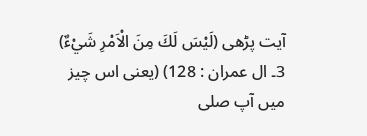آیت پڑھی (لَيْسَ لَكَ مِنَ الْاَمْرِ شَيْءٌ) 3۔ ال عمران : 128) (یعنی اس چیز میں آپ صلی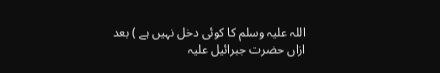اللہ علیہ وسلم کا کوئی دخل نہیں ہے ) بعد ازاں حضرت جبرائیل علیہ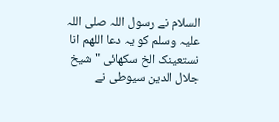السلام نے رسول اللہ صلی اللہ علیہ وسلم کو یہ دعا اللھم انا نستعینک الخ سکھائی " شیخ جلال الدین سیوطی نے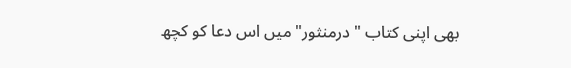بھی اپنی کتاب " درمنثور" میں اس دعا کو کچھ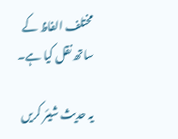مختلف الفاظ کے ساتھ نقل کیا ہے۔

یہ حدیث شیئر کریں